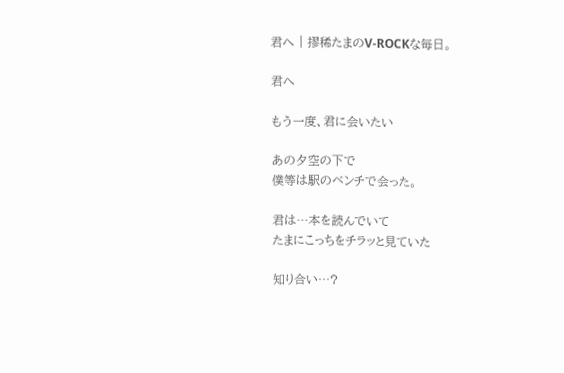君へ | 摎稀たまのV-ROCKな毎日。

君へ

もう一度、君に会いたい

あの夕空の下で
僕等は駅のベンチで会った。

君は…本を読んでいて
たまにこっちをチラッと見ていた

知り合い…?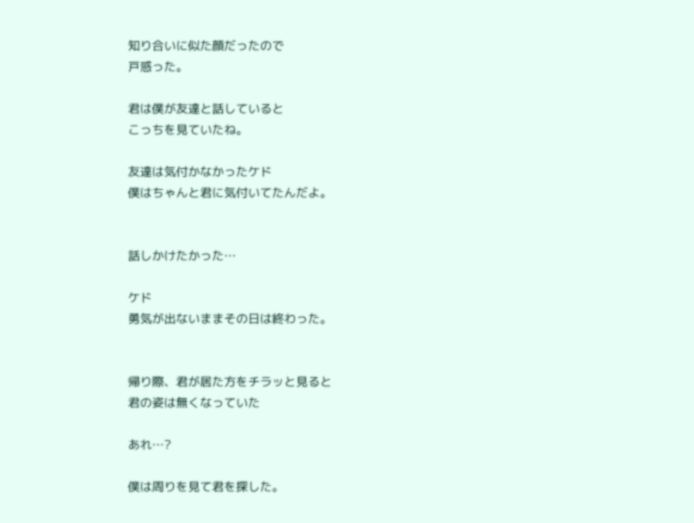知り合いに似た顔だったので
戸惑った。

君は僕が友達と話していると
こっちを見ていたね。

友達は気付かなかったケド
僕はちゃんと君に気付いてたんだよ。


話しかけたかった…

ケド
勇気が出ないままその日は終わった。


帰り際、君が居た方をチラッと見ると
君の姿は無くなっていた

あれ…?

僕は周りを見て君を探した。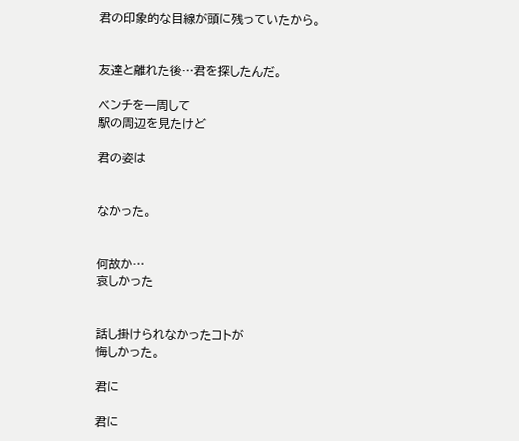君の印象的な目線が頭に残っていたから。


友達と離れた後…君を探したんだ。

ベンチを一周して
駅の周辺を見たけど

君の姿は


なかった。


何故か…
哀しかった


話し掛けられなかったコトが
悔しかった。

君に

君に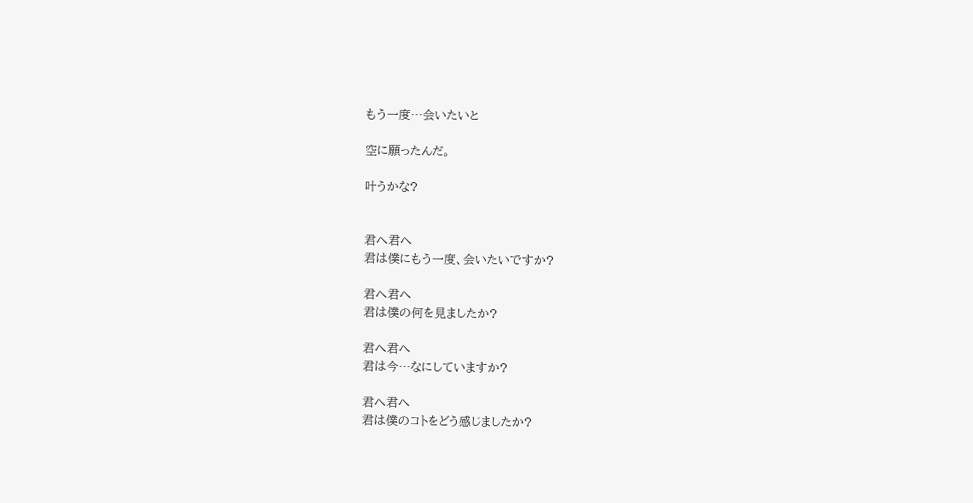もう一度…会いたいと

空に願ったんだ。

叶うかな?


君へ君へ
君は僕にもう一度、会いたいですか?

君へ君へ
君は僕の何を見ましたか?

君へ君へ
君は今…なにしていますか?

君へ君へ
君は僕のコトをどう感じましたか?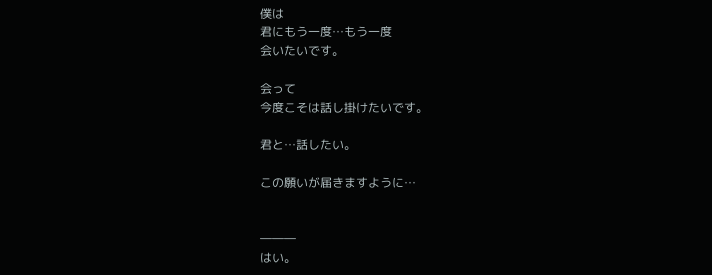僕は
君にもう一度…もう一度
会いたいです。

会って
今度こそは話し掛けたいです。

君と…話したい。

この願いが届きますように…


―――
はい。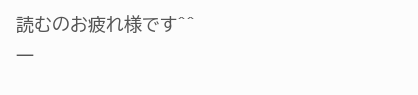読むのお疲れ様です^^
一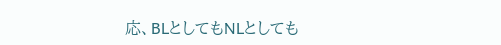応、BLとしてもNLとしても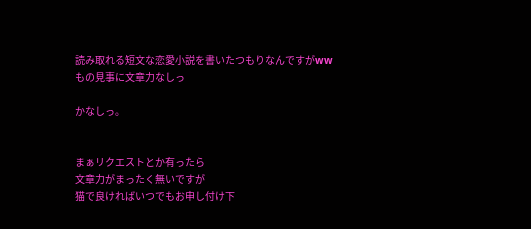読み取れる短文な恋愛小説を書いたつもりなんですがww
もの見事に文章力なしっ

かなしっ。


まぁリクエストとか有ったら
文章力がまったく無いですが
猫で良ければいつでもお申し付け下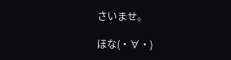さいませ。

ほな(・∀・)